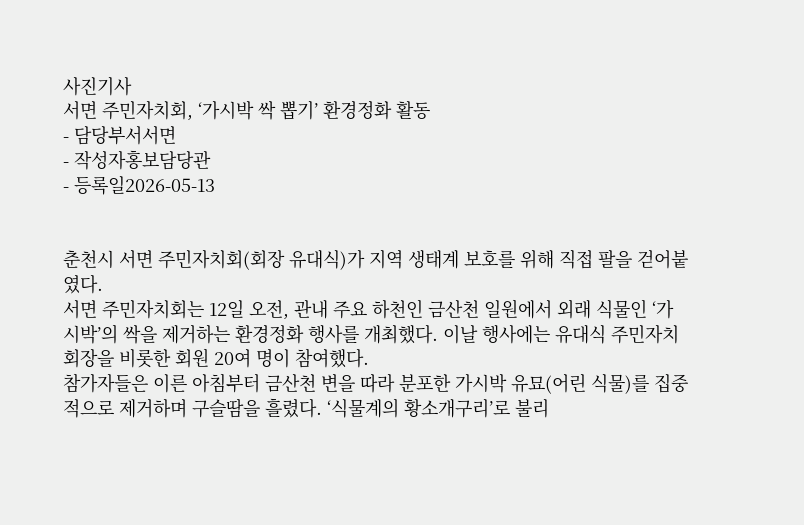사진기사
서면 주민자치회, ‘가시박 싹 뽑기’ 환경정화 활동
- 담당부서서면
- 작성자홍보담당관
- 등록일2026-05-13


춘천시 서면 주민자치회(회장 유대식)가 지역 생태계 보호를 위해 직접 팔을 걷어붙였다.
서면 주민자치회는 12일 오전, 관내 주요 하천인 금산천 일원에서 외래 식물인 ‘가시박’의 싹을 제거하는 환경정화 행사를 개최했다. 이날 행사에는 유대식 주민자치회장을 비롯한 회원 20여 명이 참여했다.
참가자들은 이른 아침부터 금산천 변을 따라 분포한 가시박 유묘(어린 식물)를 집중적으로 제거하며 구슬땀을 흘렸다. ‘식물계의 황소개구리’로 불리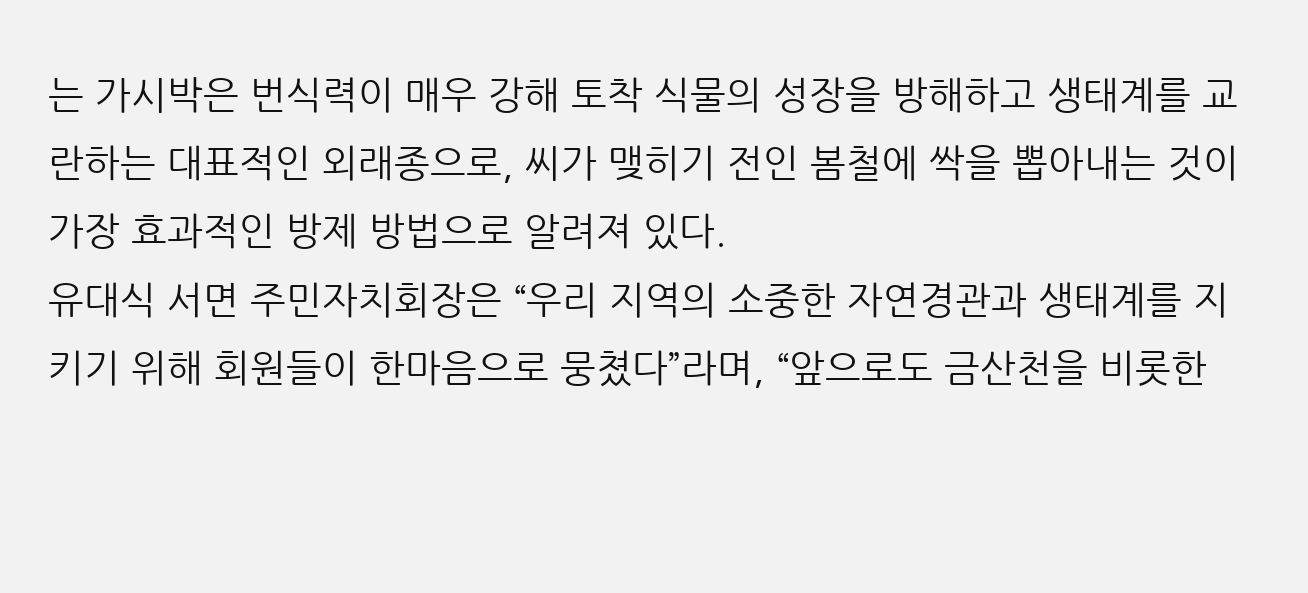는 가시박은 번식력이 매우 강해 토착 식물의 성장을 방해하고 생태계를 교란하는 대표적인 외래종으로, 씨가 맺히기 전인 봄철에 싹을 뽑아내는 것이 가장 효과적인 방제 방법으로 알려져 있다.
유대식 서면 주민자치회장은 “우리 지역의 소중한 자연경관과 생태계를 지키기 위해 회원들이 한마음으로 뭉쳤다”라며, “앞으로도 금산천을 비롯한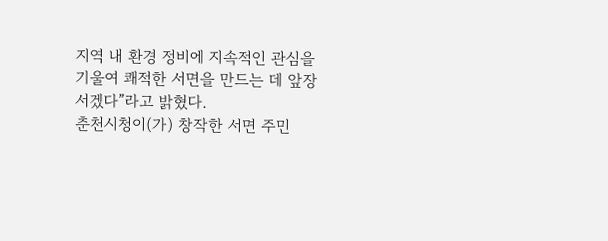지역 내 환경 정비에 지속적인 관심을 기울여 쾌적한 서면을 만드는 데 앞장서겠다”라고 밝혔다.
춘천시청이(가) 창작한 서면 주민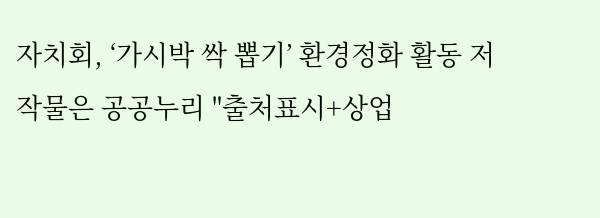자치회, ‘가시박 싹 뽑기’ 환경정화 활동 저작물은 공공누리 "출처표시+상업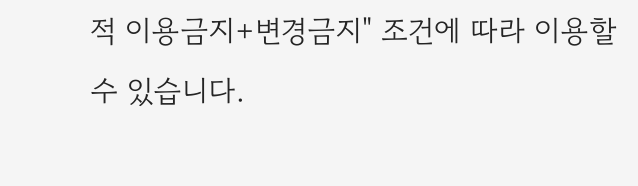적 이용금지+변경금지" 조건에 따라 이용할 수 있습니다.